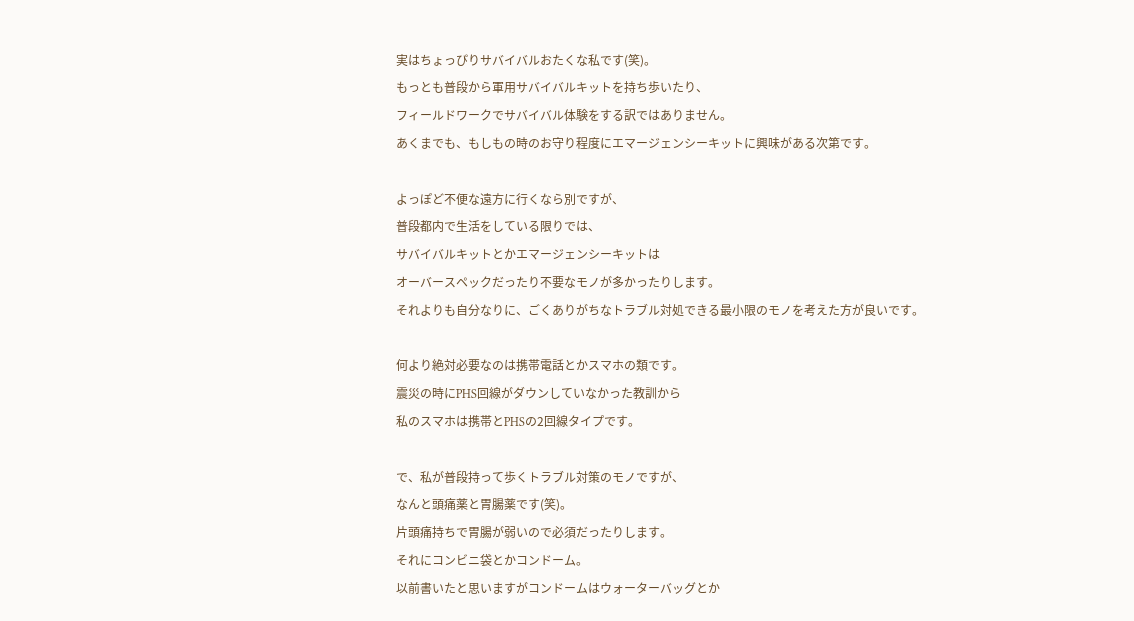実はちょっぴりサバイバルおたくな私です(笑)。
もっとも普段から軍用サバイバルキットを持ち歩いたり、
フィールドワークでサバイバル体験をする訳ではありません。
あくまでも、もしもの時のお守り程度にエマージェンシーキットに興味がある次第です。

よっぽど不便な遠方に行くなら別ですが、
普段都内で生活をしている限りでは、
サバイバルキットとかエマージェンシーキットは
オーバースペックだったり不要なモノが多かったりします。
それよりも自分なりに、ごくありがちなトラブル対処できる最小限のモノを考えた方が良いです。

何より絶対必要なのは携帯電話とかスマホの類です。
震災の時にPHS回線がダウンしていなかった教訓から
私のスマホは携帯とPHSの2回線タイプです。

で、私が普段持って歩くトラブル対策のモノですが、
なんと頭痛薬と胃腸薬です(笑)。
片頭痛持ちで胃腸が弱いので必須だったりします。
それにコンビニ袋とかコンドーム。
以前書いたと思いますがコンドームはウォーターバッグとか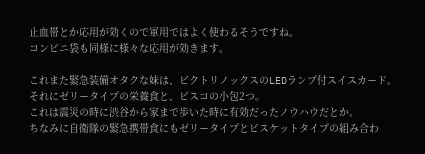止血帯とか応用が効くので軍用ではよく使わるそうですね。
コンビニ袋も同様に様々な応用が効きます。

これまた緊急装備オタクな妹は、ビクトリノックスのLEDランプ付スイスカード。
それにゼリータイプの栄養食と、ビスコの小包2つ。
これは震災の時に渋谷から家まで歩いた時に有効だったノウハウだとか。
ちなみに自衛隊の緊急携帯食にもゼリータイプとビスケットタイプの組み合わ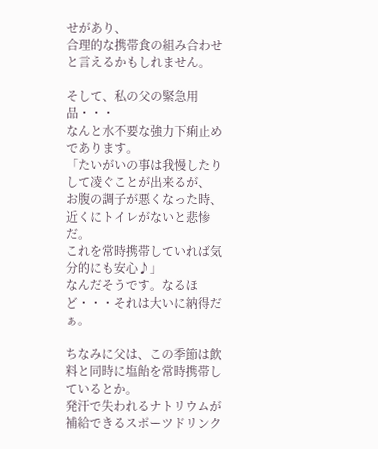せがあり、
合理的な携帯食の組み合わせと言えるかもしれません。

そして、私の父の緊急用品・・・
なんと水不要な強力下痢止めであります。
「たいがいの事は我慢したりして凌ぐことが出来るが、
お腹の調子が悪くなった時、近くにトイレがないと悲惨だ。
これを常時携帯していれば気分的にも安心♪」
なんだそうです。なるほど・・・それは大いに納得だぁ。

ちなみに父は、この季節は飲料と同時に塩飴を常時携帯しているとか。
発汗で失われるナトリウムが補給できるスポーツドリンク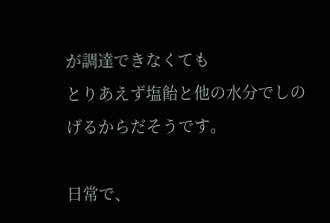が調達できなくても
とりあえず塩飴と他の水分でしのげるからだそうです。

日常で、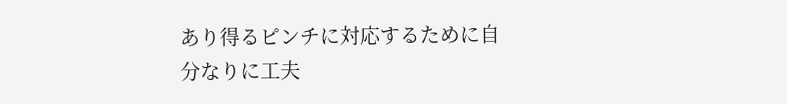あり得るピンチに対応するために自分なりに工夫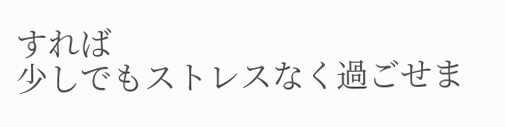すれば
少しでもストレスなく過ごせま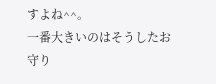すよね^^。
一番大きいのはそうしたお守り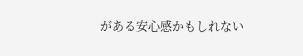がある安心感かもしれない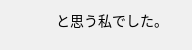と思う私でした。